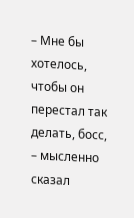– Мне бы хотелось, чтобы он перестал так делать, босс, – мысленно сказал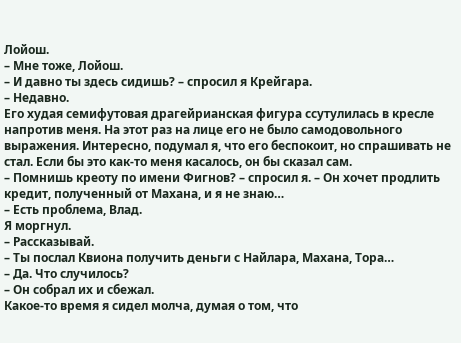Лойош.
– Мне тоже, Лойош.
– И давно ты здесь сидишь? – спросил я Крейгара.
– Недавно.
Его худая семифутовая драгейрианская фигура ссутулилась в кресле напротив меня. На этот раз на лице его не было самодовольного выражения. Интересно, подумал я, что его беспокоит, но спрашивать не стал. Если бы это как-то меня касалось, он бы сказал сам.
– Помнишь креоту по имени Фигнов? – спросил я. – Он хочет продлить кредит, полученный от Махана, и я не знаю…
– Есть проблема, Влад.
Я моргнул.
– Рассказывай.
– Ты послал Квиона получить деньги с Найлара, Махана, Тора…
– Да. Что случилось?
– Он собрал их и сбежал.
Какое-то время я сидел молча, думая о том, что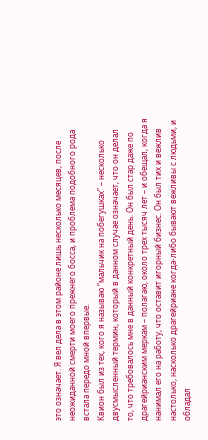это означает. Я вел дела в этом районе лишь несколько месяцев, после неожиданной смерти моего прежнего босса, и проблема подобного рода встала передо мной впервые.
Квион был из тех, кого я называю “мальчик на побегушках” – несколько двусмысленный термин, который в данном случае означает, что он делал то, что требовалось мне в данный конкретный день. Он был стар даже по драгейрианским меркам – полагаю, около трех тысяч лет – и обещал, когда я нанимал его на работу, что оставит игорный бизнес. Он был тих и вежлив настолько, насколько драгейриане когда-либо бывают вежливы с людьми, и обладал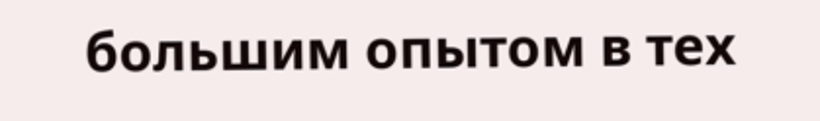большим опытом в тех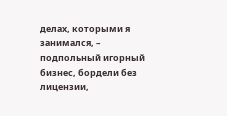делах, которыми я занимался, – подпольный игорный бизнес, бордели без лицензии,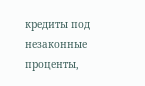кредиты под незаконные проценты,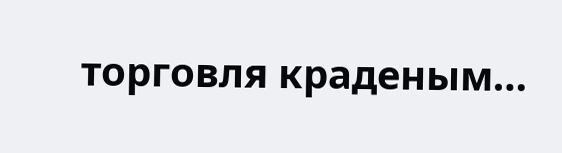торговля краденым…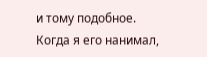и тому подобное. Когда я его нанимал,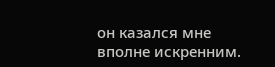он казался мне вполне искренним.